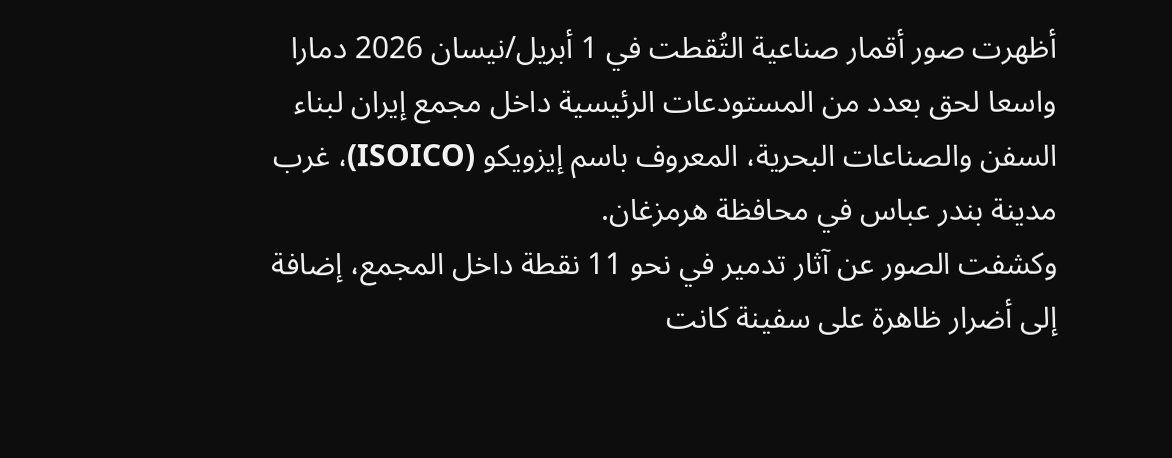أظهرت صور أقمار صناعية التُقطت في 1 أبريل/نيسان 2026 دمارا واسعا لحق بعدد من المستودعات الرئيسية داخل مجمع إيران لبناء السفن والصناعات البحرية، المعروف باسم إيزويكو (ISOICO)، غرب مدينة بندر عباس في محافظة هرمزغان.
وكشفت الصور عن آثار تدمير في نحو 11 نقطة داخل المجمع، إضافة إلى أضرار ظاهرة على سفينة كانت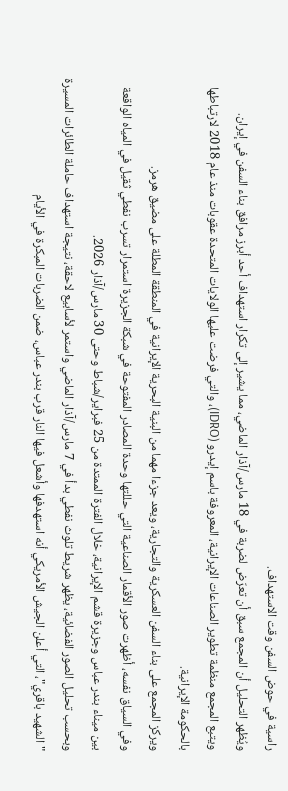راسية في حوض السفن وقت الاستهداف.
ويُظهر التحليل أن المجمع سبق أن تعرّض لضربة في 18 مارس/آذار الماضي، مما يشير إلى تكرار استهداف أحد أبرز مرافق بناء السفن في إيران.
ويتبع المجمع منظمة تطوير الصناعات الإيرانية، المعروفة باسم إيدرو (IDRO)، والتي فرضت عليها الولايات المتحدة عقوبات منذ عام 2018 لارتباطها بالحكومة الإيرانية.
ويركز المجمع على بناء السفن العسكرية والتجارية، ويعد جزءا مهما من البنية البحرية الإيرانية في المنطقة المطلة على مضيق هرمز.
وفي السياق نفسه، أظهرت صور الأقمار الصناعية التي حللتها وحدة المصادر المفتوحة في شبكة الجزيرة استمرار تسرب نفطي ثقيل في المياه الواقعة بين ميناء بندر عباس وجزيرة قشم الإيرانية، خلال الفترة الممتدة من 25 فبراير/شباط وحتى 30 مارس/آذار 2026.
وبحسب تحليل الصور الفضائية، يظهر شريط تلوث نفطي بدأ في 7 مارس/آذار الماضي واستمر لأسابيع لاحقة، نتيجة استهداف حاملة الطائرات المسيرة "الشهيد باقري"، التي أعلن الجيش الأمريكي أنه استهدفها وأشعل فيها النار قرب بندر عباس، ضمن الضربات المبكرة في الأيام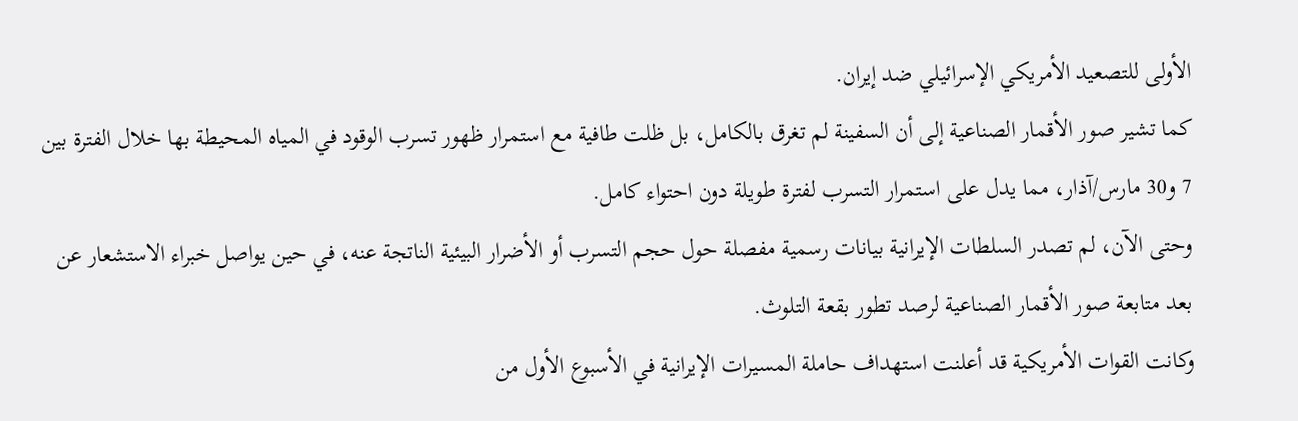الأولى للتصعيد الأمريكي الإسرائيلي ضد إيران.
كما تشير صور الأقمار الصناعية إلى أن السفينة لم تغرق بالكامل، بل ظلت طافية مع استمرار ظهور تسرب الوقود في المياه المحيطة بها خلال الفترة بين 7 و30 مارس/آذار، مما يدل على استمرار التسرب لفترة طويلة دون احتواء كامل.
وحتى الآن، لم تصدر السلطات الإيرانية بيانات رسمية مفصلة حول حجم التسرب أو الأضرار البيئية الناتجة عنه، في حين يواصل خبراء الاستشعار عن بعد متابعة صور الأقمار الصناعية لرصد تطور بقعة التلوث.
وكانت القوات الأمريكية قد أعلنت استهداف حاملة المسيرات الإيرانية في الأسبوع الأول من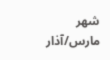شهر مارس/آذار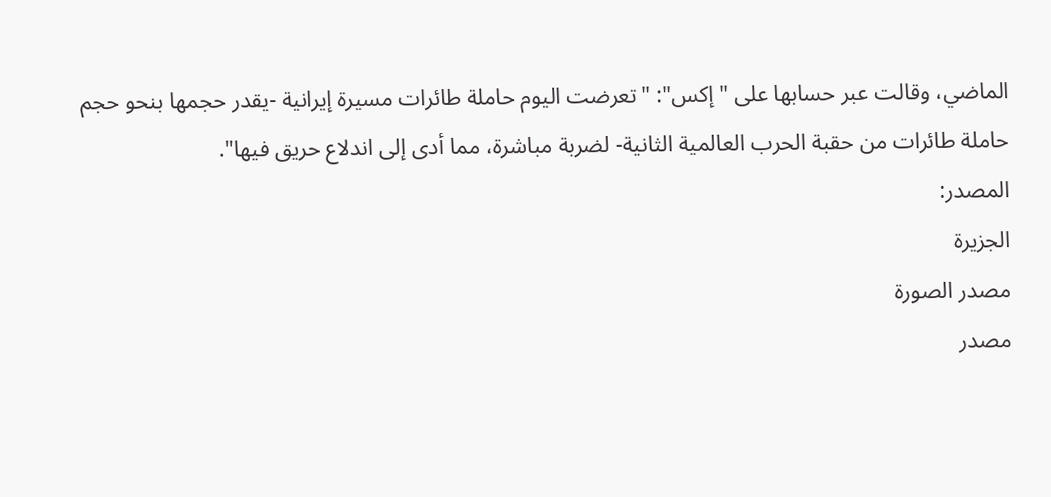الماضي، وقالت عبر حسابها على "إكس": "تعرضت اليوم حاملة طائرات مسيرة إيرانية -يقدر حجمها بنحو حجم حاملة طائرات من حقبة الحرب العالمية الثانية- لضربة مباشرة، مما أدى إلى اندلاع حريق فيها".
المصدر:
الجزيرة
مصدر الصورة
مصدر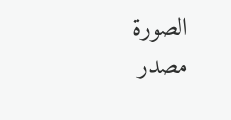الصورة
مصدر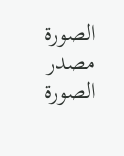الصورة
مصدر الصورة